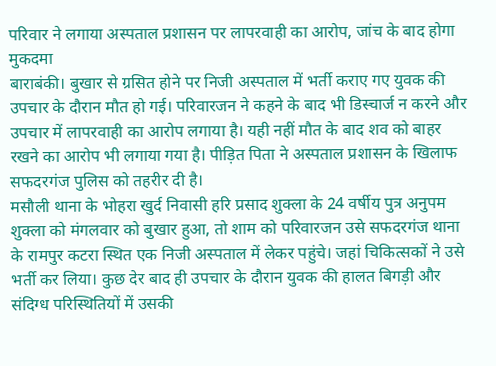परिवार ने लगाया अस्पताल प्रशासन पर लापरवाही का आरोप, जांच के बाद होगा मुकदमा
बाराबंकी। बुखार से ग्रसित होने पर निजी अस्पताल में भर्ती कराए गए युवक की उपचार के दौरान मौत हो गई। परिवारजन ने कहने के बाद भी डिस्चार्ज न करने और उपचार में लापरवाही का आरोप लगाया है। यही नहीं मौत के बाद शव को बाहर रखने का आरोप भी लगाया गया है। पीड़ित पिता ने अस्पताल प्रशासन के खिलाफ सफदरगंज पुलिस को तहरीर दी है।
मसौली थाना के भोहरा खुर्द निवासी हरि प्रसाद शुक्ला के 24 वर्षीय पुत्र अनुपम शुक्ला को मंगलवार को बुखार हुआ, तो शाम को परिवारजन उसे सफदरगंज थाना के रामपुर कटरा स्थित एक निजी अस्पताल में लेकर पहुंचे। जहां चिकित्सकों ने उसे भर्ती कर लिया। कुछ देर बाद ही उपचार के दौरान युवक की हालत बिगड़ी और संदिग्ध परिस्थितियों में उसकी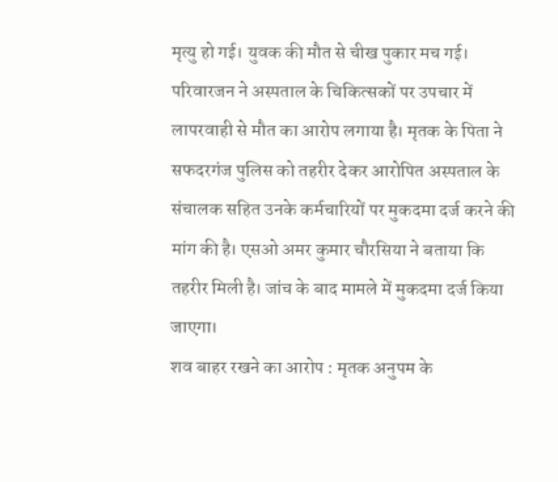मृत्यु हो गई। युवक की मौत से चीख पुकार मच गई। परिवारजन ने अस्पताल के चिकित्सकों पर उपचार में लापरवाही से मौत का आरोप लगाया है। मृतक के पिता ने सफदरगंज पुलिस को तहरीर देकर आरोपित अस्पताल के संचालक सहित उनके कर्मचारियों पर मुकदमा दर्ज करने की मांग की है। एसओ अमर कुमार चौरसिया ने बताया कि तहरीर मिली है। जांच के बाद मामले में मुकदमा दर्ज किया जाएगा।
शव बाहर रखने का आरोप : मृतक अनुपम के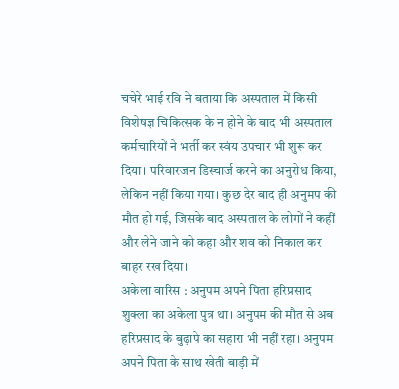चचेरे भाई रवि ने बताया कि अस्पताल में किसी विशेषज्ञ चिकित्सक के न होने के बाद भी अस्पताल कर्मचारियों ने भर्ती कर स्वंय उपचार भी शुरू कर दिया। परिवारजन डिस्चार्ज करने का अनुरोध किया, लेकिन नहीं किया गया। कुछ देर बाद ही अनुमप की मौत हो गई, जिसके बाद अस्पताल के लोगों ने कहीं और लेने जाने को कहा और शव को निकाल कर बाहर रख दिया।
अकेला वारिस : अनुपम अपने पिता हरिप्रसाद शुक्ला का अकेला पुत्र था। अनुपम की मौत से अब हरिप्रसाद के बुढ़ापे का सहारा भी नहीं रहा। अनुपम अपने पिता के साथ खेती बाड़ी में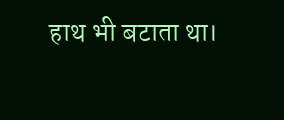हाथ भी बटाता था।